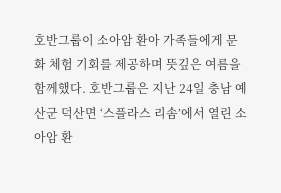호반그룹이 소아암 환아 가족들에게 문화 체험 기회를 제공하며 뜻깊은 여름을 함께했다. 호반그룹은 지난 24일 충남 예산군 덕산면 ‘스플라스 리솜’에서 열린 소아암 환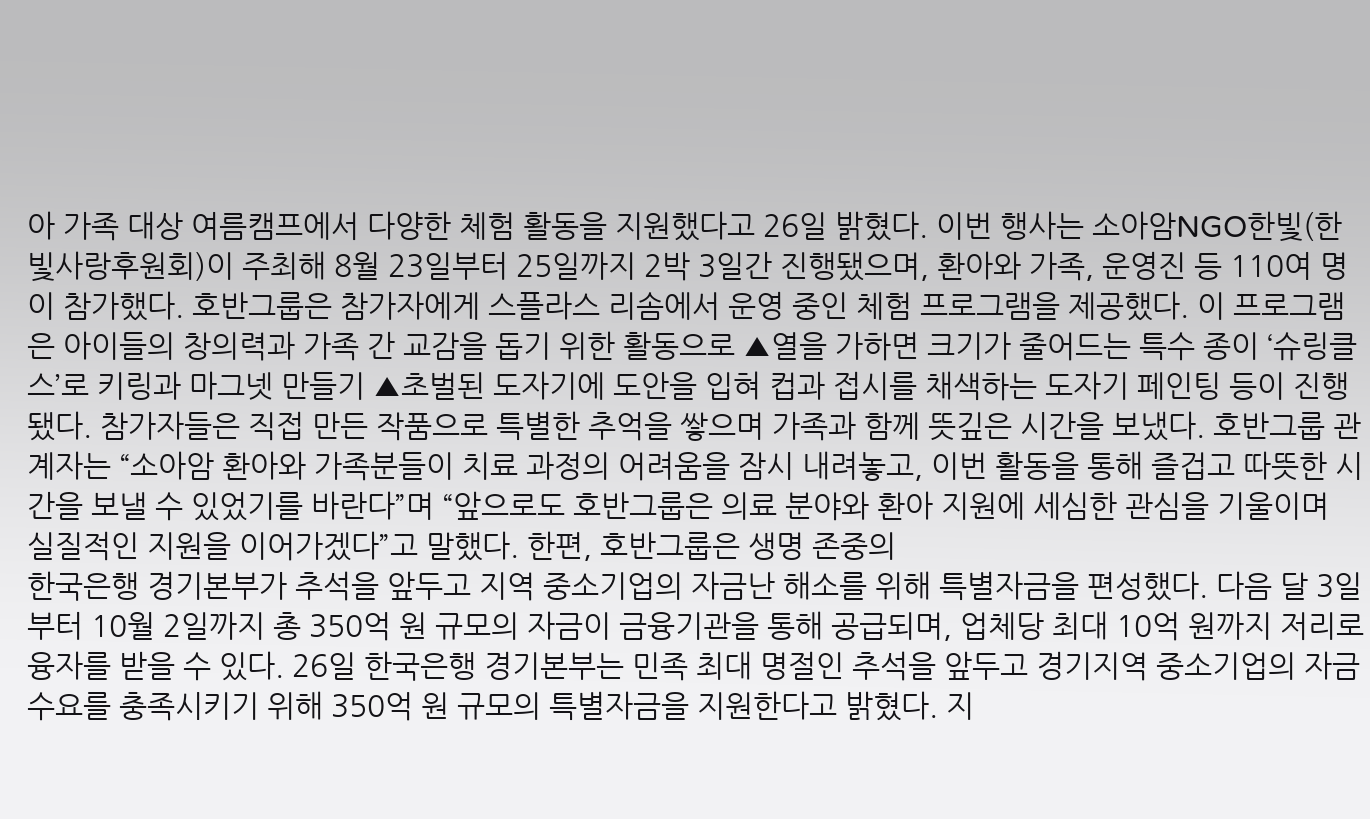아 가족 대상 여름캠프에서 다양한 체험 활동을 지원했다고 26일 밝혔다. 이번 행사는 소아암NGO한빛(한빛사랑후원회)이 주최해 8월 23일부터 25일까지 2박 3일간 진행됐으며, 환아와 가족, 운영진 등 110여 명이 참가했다. 호반그룹은 참가자에게 스플라스 리솜에서 운영 중인 체험 프로그램을 제공했다. 이 프로그램은 아이들의 창의력과 가족 간 교감을 돕기 위한 활동으로 ▲열을 가하면 크기가 줄어드는 특수 종이 ‘슈링클스’로 키링과 마그넷 만들기 ▲초벌된 도자기에 도안을 입혀 컵과 접시를 채색하는 도자기 페인팅 등이 진행됐다. 참가자들은 직접 만든 작품으로 특별한 추억을 쌓으며 가족과 함께 뜻깊은 시간을 보냈다. 호반그룹 관계자는 “소아암 환아와 가족분들이 치료 과정의 어려움을 잠시 내려놓고, 이번 활동을 통해 즐겁고 따뜻한 시간을 보낼 수 있었기를 바란다”며 “앞으로도 호반그룹은 의료 분야와 환아 지원에 세심한 관심을 기울이며 실질적인 지원을 이어가겠다”고 말했다. 한편, 호반그룹은 생명 존중의
한국은행 경기본부가 추석을 앞두고 지역 중소기업의 자금난 해소를 위해 특별자금을 편성했다. 다음 달 3일부터 10월 2일까지 총 350억 원 규모의 자금이 금융기관을 통해 공급되며, 업체당 최대 10억 원까지 저리로 융자를 받을 수 있다. 26일 한국은행 경기본부는 민족 최대 명절인 추석을 앞두고 경기지역 중소기업의 자금 수요를 충족시키기 위해 350억 원 규모의 특별자금을 지원한다고 밝혔다. 지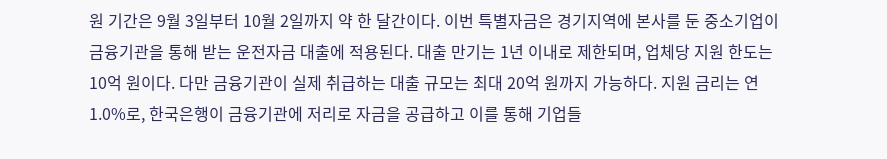원 기간은 9월 3일부터 10월 2일까지 약 한 달간이다. 이번 특별자금은 경기지역에 본사를 둔 중소기업이 금융기관을 통해 받는 운전자금 대출에 적용된다. 대출 만기는 1년 이내로 제한되며, 업체당 지원 한도는 10억 원이다. 다만 금융기관이 실제 취급하는 대출 규모는 최대 20억 원까지 가능하다. 지원 금리는 연 1.0%로, 한국은행이 금융기관에 저리로 자금을 공급하고 이를 통해 기업들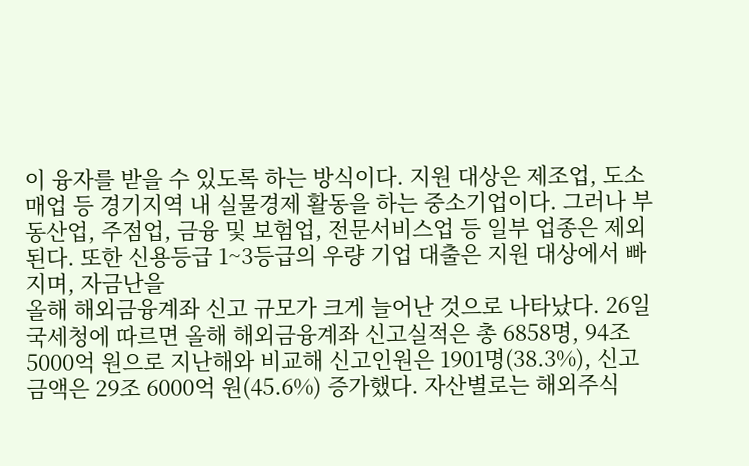이 융자를 받을 수 있도록 하는 방식이다. 지원 대상은 제조업, 도소매업 등 경기지역 내 실물경제 활동을 하는 중소기업이다. 그러나 부동산업, 주점업, 금융 및 보험업, 전문서비스업 등 일부 업종은 제외된다. 또한 신용등급 1~3등급의 우량 기업 대출은 지원 대상에서 빠지며, 자금난을
올해 해외금융계좌 신고 규모가 크게 늘어난 것으로 나타났다. 26일 국세청에 따르면 올해 해외금융계좌 신고실적은 총 6858명, 94조 5000억 원으로 지난해와 비교해 신고인원은 1901명(38.3%), 신고금액은 29조 6000억 원(45.6%) 증가했다. 자산별로는 해외주식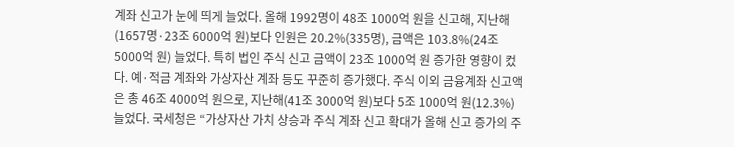계좌 신고가 눈에 띄게 늘었다. 올해 1992명이 48조 1000억 원을 신고해, 지난해(1657명·23조 6000억 원)보다 인원은 20.2%(335명), 금액은 103.8%(24조 5000억 원) 늘었다. 특히 법인 주식 신고 금액이 23조 1000억 원 증가한 영향이 컸다. 예·적금 계좌와 가상자산 계좌 등도 꾸준히 증가했다. 주식 이외 금융계좌 신고액은 총 46조 4000억 원으로, 지난해(41조 3000억 원)보다 5조 1000억 원(12.3%) 늘었다. 국세청은 “가상자산 가치 상승과 주식 계좌 신고 확대가 올해 신고 증가의 주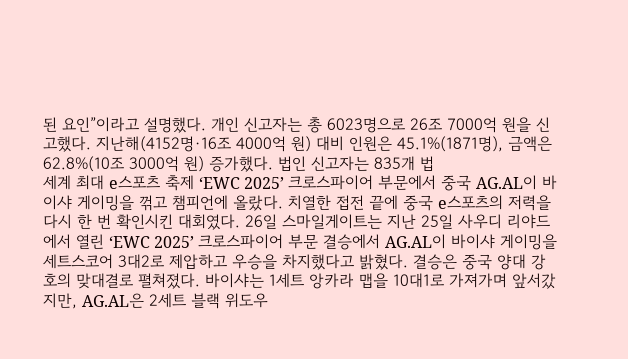된 요인”이라고 설명했다. 개인 신고자는 총 6023명으로 26조 7000억 원을 신고했다. 지난해(4152명·16조 4000억 원) 대비 인원은 45.1%(1871명), 금액은 62.8%(10조 3000억 원) 증가했다. 법인 신고자는 835개 법
세계 최대 e스포츠 축제 ‘EWC 2025’ 크로스파이어 부문에서 중국 AG.AL이 바이샤 게이밍을 꺾고 챔피언에 올랐다. 치열한 접전 끝에 중국 e스포츠의 저력을 다시 한 번 확인시킨 대회였다. 26일 스마일게이트는 지난 25일 사우디 리야드에서 열린 ‘EWC 2025’ 크로스파이어 부문 결승에서 AG.AL이 바이샤 게이밍을 세트스코어 3대2로 제압하고 우승을 차지했다고 밝혔다. 결승은 중국 양대 강호의 맞대결로 펼쳐졌다. 바이샤는 1세트 앙카라 맵을 10대1로 가져가며 앞서갔지만, AG.AL은 2세트 블랙 위도우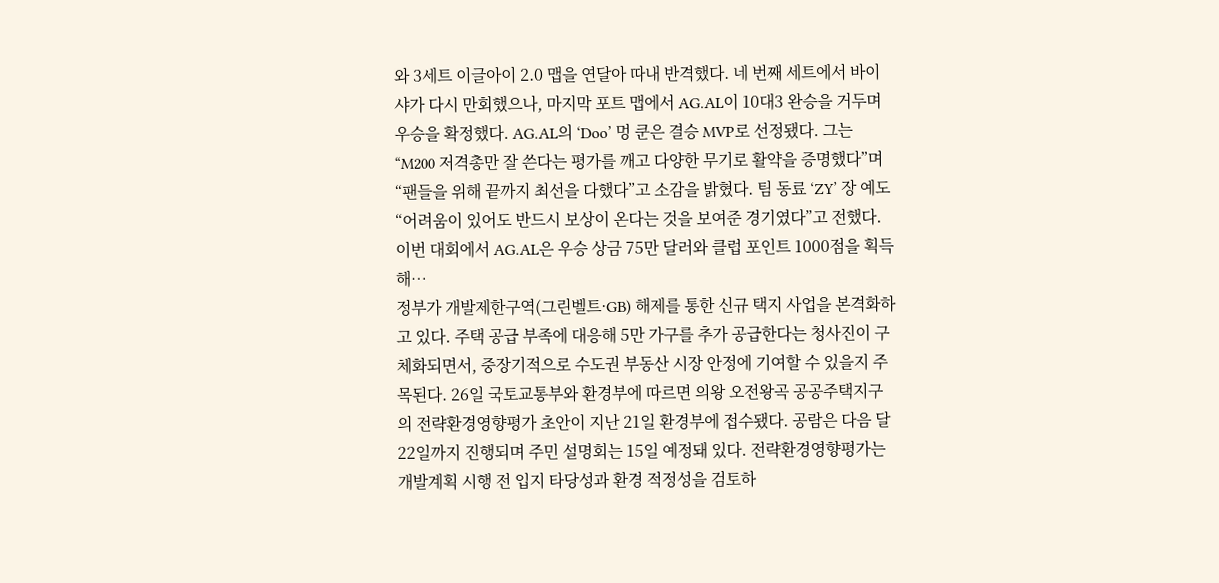와 3세트 이글아이 2.0 맵을 연달아 따내 반격했다. 네 번째 세트에서 바이샤가 다시 만회했으나, 마지막 포트 맵에서 AG.AL이 10대3 완승을 거두며 우승을 확정했다. AG.AL의 ‘Doo’ 멍 쿤은 결승 MVP로 선정됐다. 그는 “M200 저격총만 잘 쓴다는 평가를 깨고 다양한 무기로 활약을 증명했다”며 “팬들을 위해 끝까지 최선을 다했다”고 소감을 밝혔다. 팀 동료 ‘ZY’ 장 예도 “어려움이 있어도 반드시 보상이 온다는 것을 보여준 경기였다”고 전했다. 이번 대회에서 AG.AL은 우승 상금 75만 달러와 클럽 포인트 1000점을 획득해…
정부가 개발제한구역(그린벨트·GB) 해제를 통한 신규 택지 사업을 본격화하고 있다. 주택 공급 부족에 대응해 5만 가구를 추가 공급한다는 청사진이 구체화되면서, 중장기적으로 수도권 부동산 시장 안정에 기여할 수 있을지 주목된다. 26일 국토교통부와 환경부에 따르면 의왕 오전왕곡 공공주택지구의 전략환경영향평가 초안이 지난 21일 환경부에 접수됐다. 공람은 다음 달 22일까지 진행되며 주민 설명회는 15일 예정돼 있다. 전략환경영향평가는 개발계획 시행 전 입지 타당성과 환경 적정성을 검토하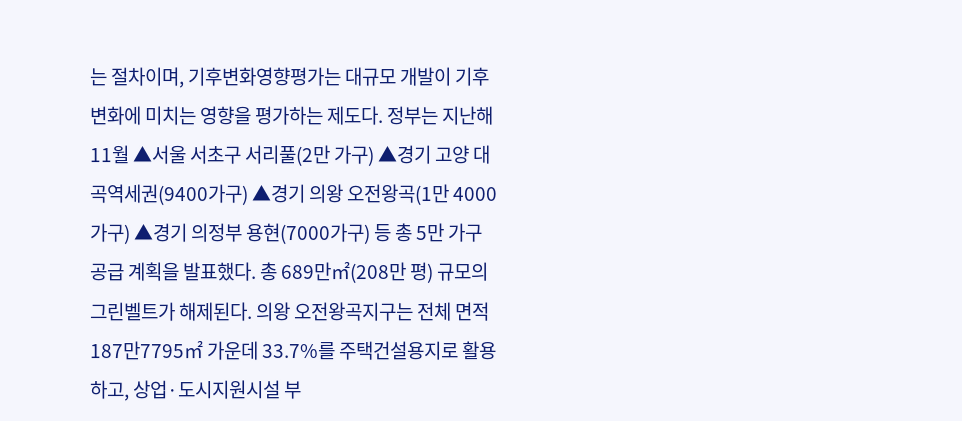는 절차이며, 기후변화영향평가는 대규모 개발이 기후 변화에 미치는 영향을 평가하는 제도다. 정부는 지난해 11월 ▲서울 서초구 서리풀(2만 가구) ▲경기 고양 대곡역세권(9400가구) ▲경기 의왕 오전왕곡(1만 4000가구) ▲경기 의정부 용현(7000가구) 등 총 5만 가구 공급 계획을 발표했다. 총 689만㎡(208만 평) 규모의 그린벨트가 해제된다. 의왕 오전왕곡지구는 전체 면적 187만7795㎡ 가운데 33.7%를 주택건설용지로 활용하고, 상업·도시지원시설 부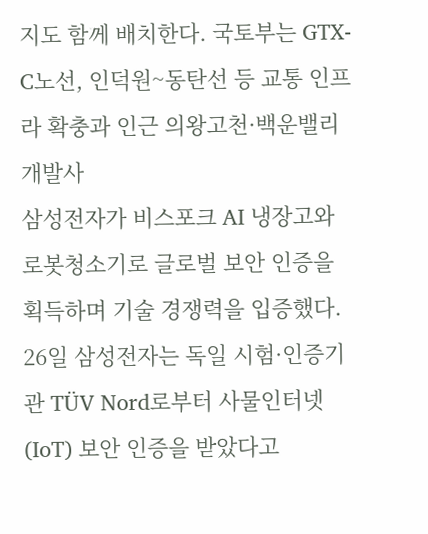지도 함께 배치한다. 국토부는 GTX-C노선, 인덕원~동탄선 등 교통 인프라 확충과 인근 의왕고천·백운밸리 개발사
삼성전자가 비스포크 AI 냉장고와 로봇청소기로 글로벌 보안 인증을 획득하며 기술 경쟁력을 입증했다. 26일 삼성전자는 독일 시험·인증기관 TÜV Nord로부터 사물인터넷(IoT) 보안 인증을 받았다고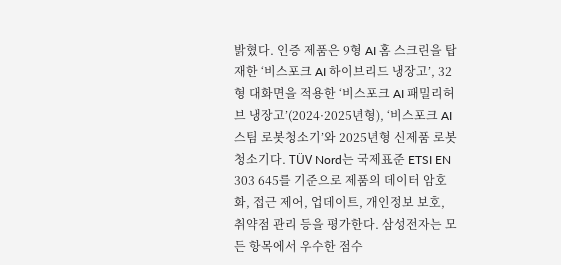밝혔다. 인증 제품은 9형 AI 홈 스크린을 탑재한 ‘비스포크 AI 하이브리드 냉장고’, 32형 대화면을 적용한 ‘비스포크 AI 패밀리허브 냉장고’(2024·2025년형), ‘비스포크 AI 스팀 로봇청소기’와 2025년형 신제품 로봇청소기다. TÜV Nord는 국제표준 ETSI EN 303 645를 기준으로 제품의 데이터 암호화, 접근 제어, 업데이트, 개인정보 보호, 취약점 관리 등을 평가한다. 삼성전자는 모든 항목에서 우수한 점수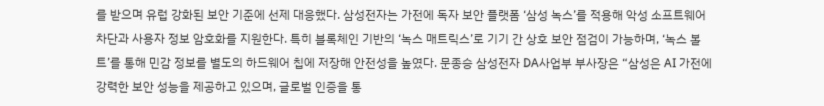를 받으며 유럽 강화된 보안 기준에 선제 대응했다. 삼성전자는 가전에 독자 보안 플랫폼 ‘삼성 녹스’를 적용해 악성 소프트웨어 차단과 사용자 정보 암호화를 지원한다. 특히 블록체인 기반의 ‘녹스 매트릭스’로 기기 간 상호 보안 점검이 가능하며, ‘녹스 볼트’를 통해 민감 정보를 별도의 하드웨어 칩에 저장해 안전성을 높였다. 문종승 삼성전자 DA사업부 부사장은 “삼성은 AI 가전에 강력한 보안 성능을 제공하고 있으며, 글로벌 인증을 통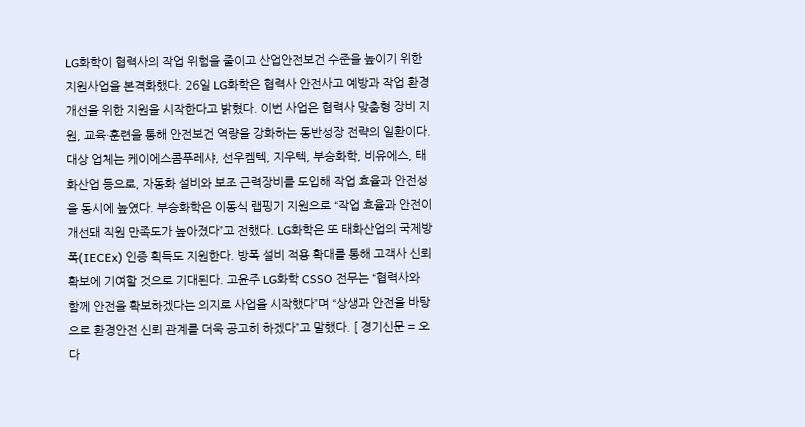LG화학이 협력사의 작업 위험을 줄이고 산업안전보건 수준을 높이기 위한 지원사업을 본격화했다. 26일 LG화학은 협력사 안전사고 예방과 작업 환경 개선을 위한 지원을 시작한다고 밝혔다. 이번 사업은 협력사 맞춤형 장비 지원, 교육·훈련을 통해 안전보건 역량을 강화하는 동반성장 전략의 일환이다. 대상 업체는 케이에스콤푸레샤, 선우켐텍, 지우텍, 부승화학, 비유에스, 태화산업 등으로, 자동화 설비와 보조 근력장비를 도입해 작업 효율과 안전성을 동시에 높였다. 부승화학은 이동식 랩핑기 지원으로 “작업 효율과 안전이 개선돼 직원 만족도가 높아졌다”고 전했다. LG화학은 또 태화산업의 국제방폭(IECEx) 인증 획득도 지원한다. 방폭 설비 적용 확대를 통해 고객사 신뢰 확보에 기여할 것으로 기대된다. 고윤주 LG화학 CSSO 전무는 “협력사와 함께 안전을 확보하겠다는 의지로 사업을 시작했다”며 “상생과 안전을 바탕으로 환경안전 신뢰 관계를 더욱 공고히 하겠다”고 말했다. [ 경기신문 = 오다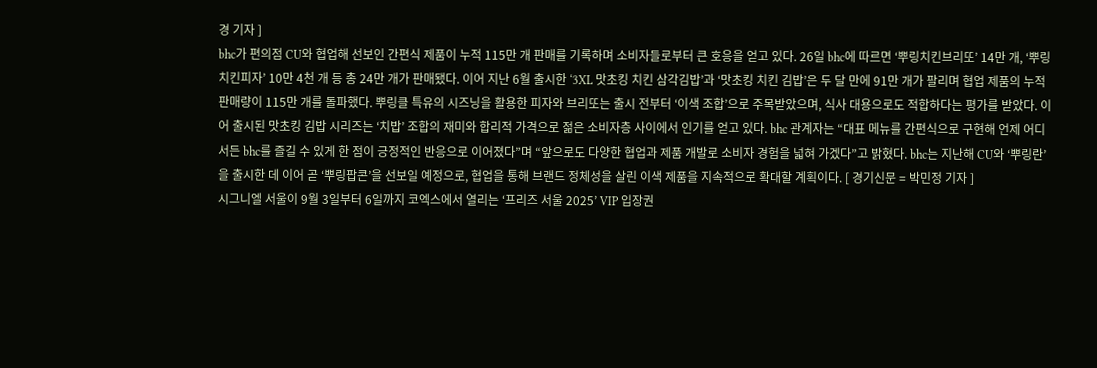경 기자 ]
bhc가 편의점 CU와 협업해 선보인 간편식 제품이 누적 115만 개 판매를 기록하며 소비자들로부터 큰 호응을 얻고 있다. 26일 bhc에 따르면 ‘뿌링치킨브리또’ 14만 개, ‘뿌링치킨피자’ 10만 4천 개 등 총 24만 개가 판매됐다. 이어 지난 6월 출시한 ‘3XL 맛초킹 치킨 삼각김밥’과 ‘맛초킹 치킨 김밥’은 두 달 만에 91만 개가 팔리며 협업 제품의 누적 판매량이 115만 개를 돌파했다. 뿌링클 특유의 시즈닝을 활용한 피자와 브리또는 출시 전부터 ‘이색 조합’으로 주목받았으며, 식사 대용으로도 적합하다는 평가를 받았다. 이어 출시된 맛초킹 김밥 시리즈는 ‘치밥’ 조합의 재미와 합리적 가격으로 젊은 소비자층 사이에서 인기를 얻고 있다. bhc 관계자는 “대표 메뉴를 간편식으로 구현해 언제 어디서든 bhc를 즐길 수 있게 한 점이 긍정적인 반응으로 이어졌다”며 “앞으로도 다양한 협업과 제품 개발로 소비자 경험을 넓혀 가겠다”고 밝혔다. bhc는 지난해 CU와 ‘뿌링란’을 출시한 데 이어 곧 ‘뿌링팝콘’을 선보일 예정으로, 협업을 통해 브랜드 정체성을 살린 이색 제품을 지속적으로 확대할 계획이다. [ 경기신문 = 박민정 기자 ]
시그니엘 서울이 9월 3일부터 6일까지 코엑스에서 열리는 ‘프리즈 서울 2025’ VIP 입장권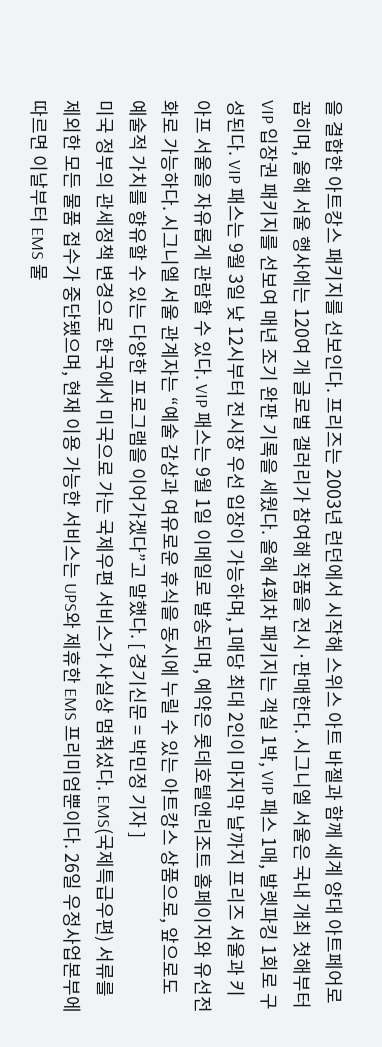을 결합한 아트캉스 패키지를 선보인다. 프리즈는 2003년 런던에서 시작해 스위스 아트 바젤과 함께 세계 양대 아트페어로 꼽히며, 올해 서울 행사에는 120여 개 글로벌 갤러리가 참여해 작품을 전시·판매한다. 시그니엘 서울은 국내 개최 첫해부터 VIP 입장권 패키지를 선보여 매년 조기 완판 기록을 세웠다. 올해 4회차 패키지는 객실 1박, VIP 패스 1매, 발렛파킹 1회로 구성된다. VIP 패스는 9월 3일 낮 12시부터 전시장 우선 입장이 가능하며, 1매당 최대 2인이 마지막 날까지 프리즈 서울과 키아프 서울을 자유롭게 관람할 수 있다. VIP 패스는 9월 1일 이메일로 발송되며, 예약은 롯데호텔앤리조트 홈페이지와 유선전화로 가능하다. 시그니엘 서울 관계자는 “예술 감상과 여유로운 휴식을 동시에 누릴 수 있는 아트캉스 상품으로, 앞으로도 예술적 가치를 향유할 수 있는 다양한 프로그램을 이어가겠다”고 말했다. [ 경기신문 = 박민정 기자 ]
미국 정부의 관세정책 변경으로 한국에서 미국으로 가는 국제우편 서비스가 사실상 멈춰섰다. EMS(국제특급우편) 서류를 제외한 모든 물품 접수가 중단됐으며, 현재 이용 가능한 서비스는 UPS와 제휴한 EMS 프리미엄뿐이다. 26일 우정사업본부에 따르면 이날부터 EMS 물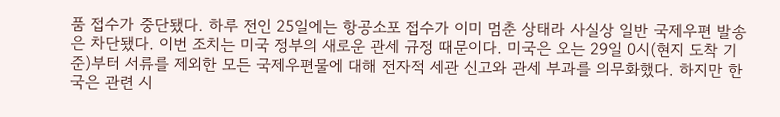품 접수가 중단됐다. 하루 전인 25일에는 항공소포 접수가 이미 멈춘 상태라 사실상 일반 국제우편 발송은 차단됐다. 이번 조치는 미국 정부의 새로운 관세 규정 때문이다. 미국은 오는 29일 0시(현지 도착 기준)부터 서류를 제외한 모든 국제우편물에 대해 전자적 세관 신고와 관세 부과를 의무화했다. 하지만 한국은 관련 시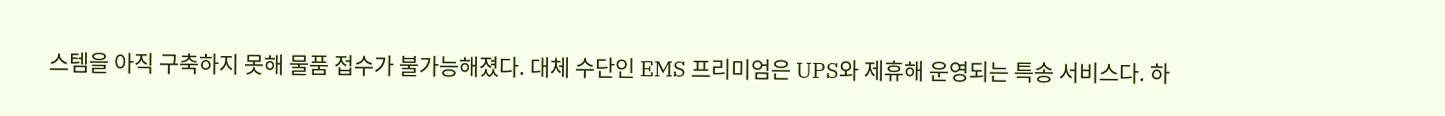스템을 아직 구축하지 못해 물품 접수가 불가능해졌다. 대체 수단인 EMS 프리미엄은 UPS와 제휴해 운영되는 특송 서비스다. 하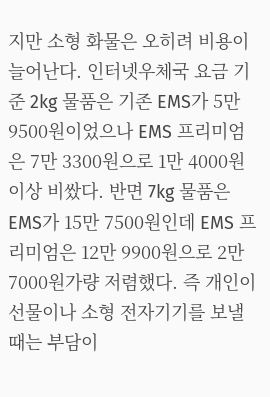지만 소형 화물은 오히려 비용이 늘어난다. 인터넷우체국 요금 기준 2kg 물품은 기존 EMS가 5만 9500원이었으나 EMS 프리미엄은 7만 3300원으로 1만 4000원 이상 비쌌다. 반면 7kg 물품은 EMS가 15만 7500원인데 EMS 프리미엄은 12만 9900원으로 2만 7000원가량 저렴했다. 즉 개인이 선물이나 소형 전자기기를 보낼 때는 부담이